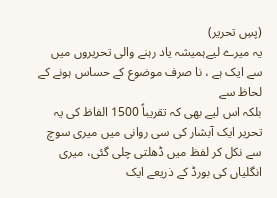(پسِ تحریر)
یہ میرے لیےہمیشہ یاد رہنے والی تحریروں میں سے ایک ہے ، نا صرف موضوع کے حساس ہونے کے لحاظ سے
بلکہ اس لیے بھی کہ تقریباً 1500 الفاظ کی یہ تحریر ایک آبشار کی سی روانی میں میری سوچ سے نکل کر لفظ میں ڈھلتی چلی گئی، میری انگلیاں کی بورڈ کے ذریعے ایک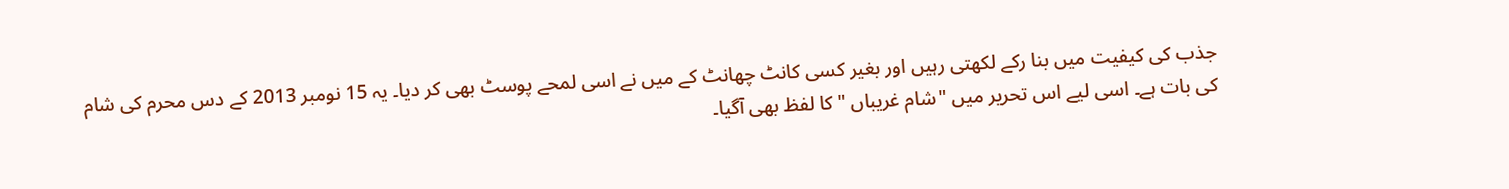جذب کی کیفیت میں بنا رکے لکھتی رہیں اور بغیر کسی کانٹ چھانٹ کے میں نے اسی لمحے پوسٹ بھی کر دیا۔ یہ 15 نومبر 2013 کے دس محرم کی شام کی بات ہے۔ اسی لیے اس تحریر میں "شام غریباں " کا لفظ بھی آگیا۔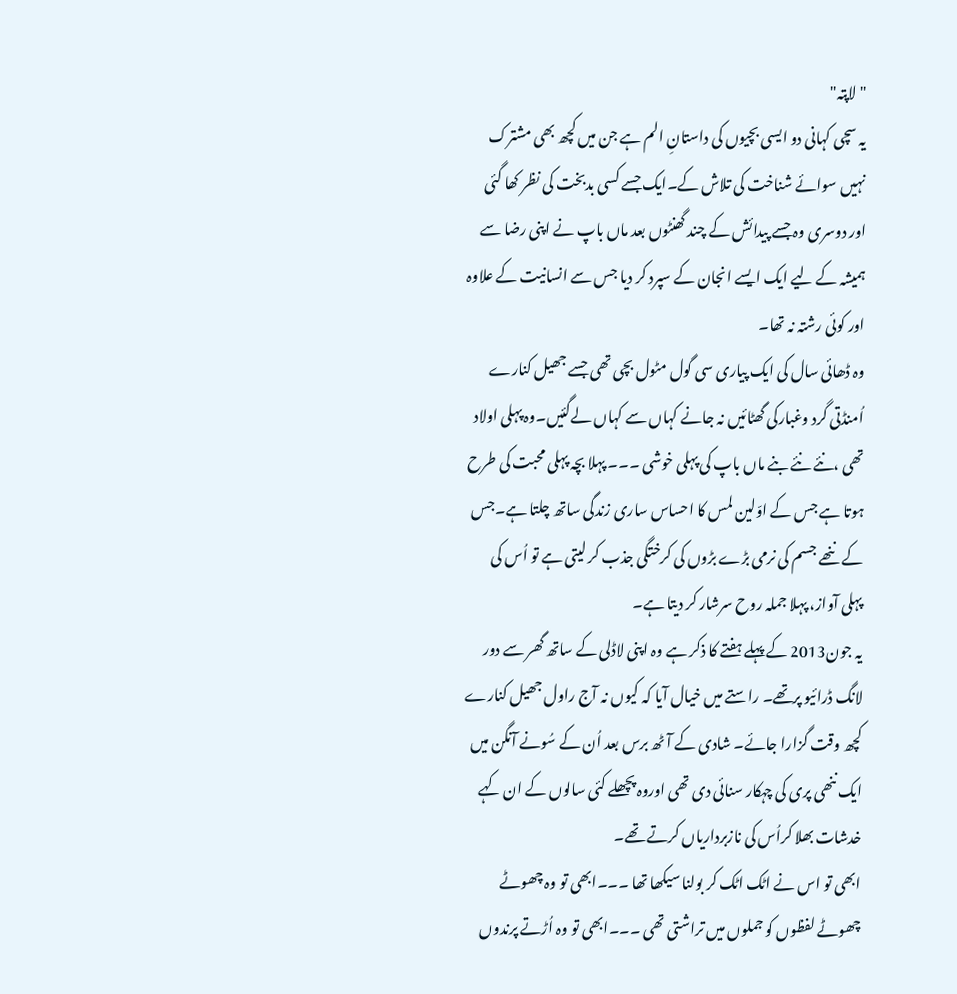"لاپتہ"
یہ سچی کہانی دو ایسی بچیوں کی داستانِ الم ہے جن میں کچھ بھی مشترک نہیں سوائے شناخت کی تلاش کے۔ایک جسے کسی بدبخت کی نظر کھا گئی اور دوسری وہ جسے پیدائش کے چند گھنٹوں بعد ماں باپ نے اپنی رضا سے ہمیشہ کے لیے ایک ایسے انجان کے سپرد کر دیا جس سے انسانیت کے علاوہ اور کوئی رشتہ نہ تھا۔
وہ ڈھائی سال کی ایک پیاری سی گول مٹول بچی تھی جسے جھیل کنارے اُمنڈتی گرد وغبارکی گھٹائیں نہ جانے کہاں سے کہاں لےگئیں۔وہ پہلی اولاد تھی ،نئے نئے بنے ماں باپ کی پہلی خوشی ۔۔۔ پہلا بچہ پہلی محبت کی طرح ہوتا ہے جس کے اوّلین لمس کا احساس ساری زندگی ساتھ چلتا ہے۔جس کے ننھے جسم کی نرمی بڑے بڑوں کی کرختگی جذب کر لیتی ہے تو اُس کی پہلی آواز، پہلا جملہ روح سرشار کر دیتا ہے۔
یہ جون2013 کے پہلے ہفتے کا ذکر ہے وہ اپنی لاڈلی کے ساتھ گھر سے دور لانگ ڈرائیو پرتھے۔ راستے میں خیال آیا کہ کیوں نہ آج راول جھیل کنارے کچھ وقت گزارا جائے۔ شادی کے آٹھ برس بعد اُن کے سُونے آنگن میں ایک ننھی پری کی چہکار سنائی دی تھی اوروہ پچھلے کئی سالوں کے ان کہے خدشات بھلا کراُس کی نازبرداریاں کرتے تھے۔
ابھی تو اس نے اٹک اٹک کر بولنا سیکھا تھا ۔۔۔ابھی تو وہ چھوٹے چھوٹے لفظوں کو جملوں میں تراشتی تھی ۔۔۔ابھی تو وہ اُڑتے پرندوں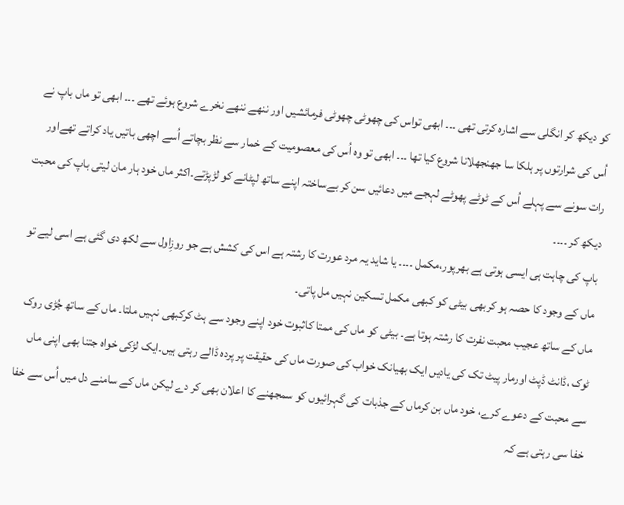کو دیکھ کر انگلی سے اشارہ کرتی تھی ۔۔۔ ابھی تواس کی چھوٹی چھوٹی فرمائشیں اور ننھے ننھے نخرے شروع ہوئے تھے ۔۔۔ ابھی تو ماں باپ نے اُس کی شرارتوں پر ہلکا سا جھنجھلانا شروع کیا تھا ۔۔۔ ابھی تو وہ اُس کی معصومیت کے خمار سے نظر بچاتے اُسے اچھی باتیں یاد کراتے تھےاور رات سونے سے پہلے اُس کے ٹوٹے پھوٹے لہجے میں دعائیں سن کر بےساختہ اپنے ساتھ لپٹانے کو لڑپڑتے۔اکثر ماں خود ہار مان لیتی باپ کی محبت دیکھ کر ۔۔۔۔
باپ کی چاہت ہی ایسی ہوتی ہے بھرپور،مکمل ۔۔۔۔ یا شاید یہ مرد عورت کا رشتہ ہے اس کی کشش ہے جو روزِاول سے لکھ دی گئی ہے اسی لیے تو ماں کے وجود کا حصہ ہو کربھی بیٹی کو کبھی مکمل تسکین نہیں مل پاتی۔
ماں کے ساتھ عجیب محبت نفرت کا رشتہ ہوتا ہے۔ بیٹی کو ماں کی ممتا کاثبوت خود اپنے وجود سے ہٹ کرکبھی نہیں ملتا۔ ماں کے ساتھ جُڑی روک ٹوک ،ڈانٹ ڈپٹ اورمار پیٹ تک کی یادیں ایک بھیانک خواب کی صورت ماں کی حقیقت پر پردہ ڈالے رہتی ہیں۔ایک لڑکی خواہ جتنا بھی اپنی ماں سے محبت کے دعوے کرے، خود ماں بن کرماں کے جذبات کی گہرائیوں کو سمجھنے کا اعلان بھی کر دے لیکن ماں کے سامنے دل میں اُس سے خفا خفا سی رہتی ہے کہ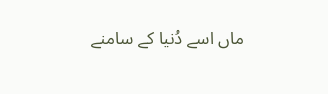ماں اسے دُنیا کے سامنے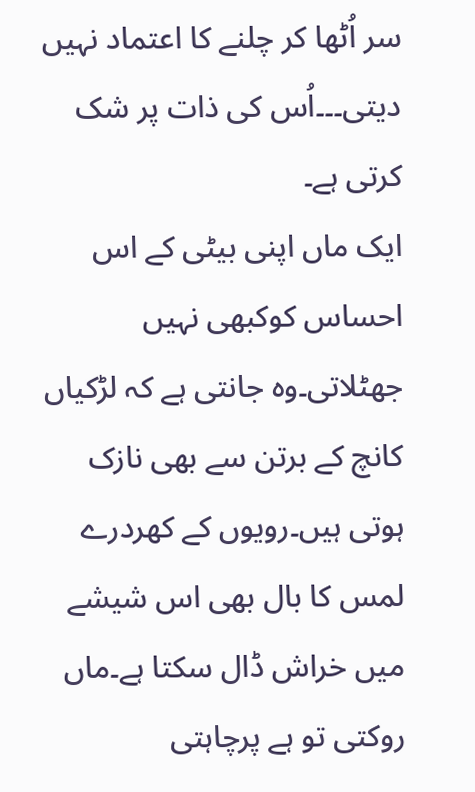سر اُٹھا کر چلنے کا اعتماد نہیں دیتی۔۔۔اُس کی ذات پر شک کرتی ہے۔
ایک ماں اپنی بیٹی کے اس احساس کوکبھی نہیں جھٹلاتی۔وہ جانتی ہے کہ لڑکیاں کانچ کے برتن سے بھی نازک ہوتی ہیں۔رویوں کے کھردرے لمس کا بال بھی اس شیشے میں خراش ڈال سکتا ہے۔ماں روکتی تو ہے پرچاہتی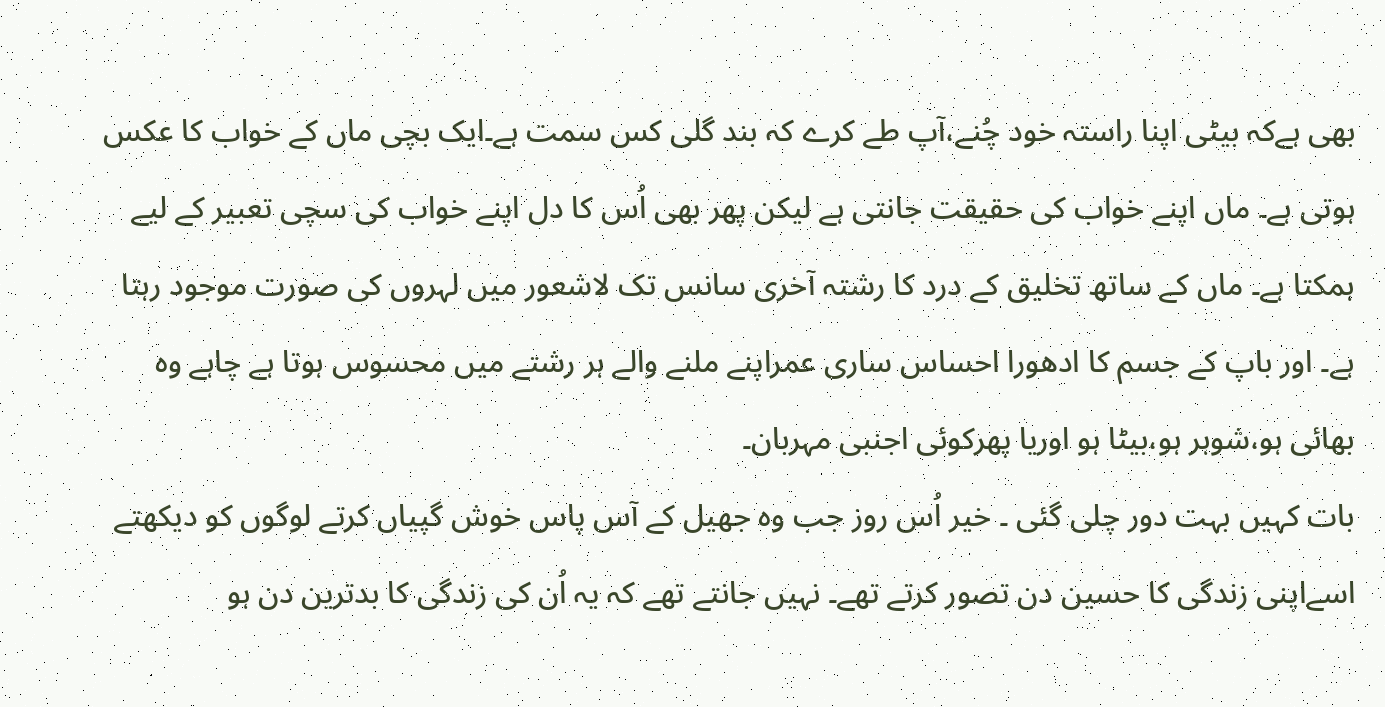بھی ہےکہ بیٹی اپنا راستہ خود چُنے،آپ طے کرے کہ بند گلی کس سمت ہے۔ایک بچی ماں کے خواب کا عکس ہوتی ہے۔ ماں اپنے خواب کی حقیقت جانتی ہے لیکن پھر بھی اُس کا دل اپنے خواب کی سچی تعبیر کے لیے ہمکتا ہے۔ ماں کے ساتھ تخلیق کے درد کا رشتہ آخری سانس تک لاشعور میں لہروں کی صورت موجود رہتا ہے۔ اور باپ کے جسم کا ادھورا احساس ساری عمراپنے ملنے والے ہر رشتے میں محسوس ہوتا ہے چاہے وہ بھائی ہو،شوہر ہو،بیٹا ہو اوریا پھرکوئی اجنبی مہربان۔
بات کہیں بہت دور چلی گئی ۔ خیر اُس روز جب وہ جھیل کے آس پاس خوش گپیاں کرتے لوگوں کو دیکھتے اسےاپنی زندگی کا حسین دن تصور کرتے تھے۔ نہیں جانتے تھے کہ یہ اُن کی زندگی کا بدترین دن ہو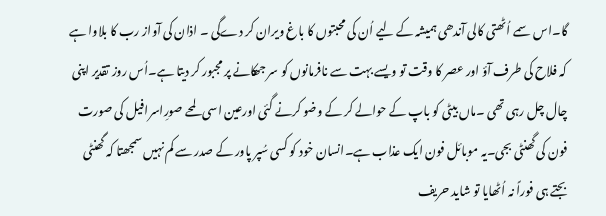گا۔اس سمے اُٹھتی کالی آندھی ہمیشہ کے لیے اُن کی محبتوں کا باغ ویران کر دےگی ۔ اذان کی آواز رب کا بلاوا ہے کہ فلاح کی طرف آؤ اور عصر کا وقت تو ویسے بہت سے نافرمانوں کو سر جھکانے پر مجبور کر دیتا ہے۔اُس روز تقدیر اپنی چال چل رہی تھی ۔ماں بیٹی کو باپ کے حوالے کر کے وضو کرنے گئی اورعین اسی لمحے صورِاسرافیل کی صورت فون کی گھنٹی بجی۔یہ موبائل فون ایک عذاب ہے۔انسان خود کو کسی سُپر پاور کے صدر سے کم نہیں سمجھتا کہ گھنٹی بجتے ہی فوراً نہ اُٹھایا تو شاید حریف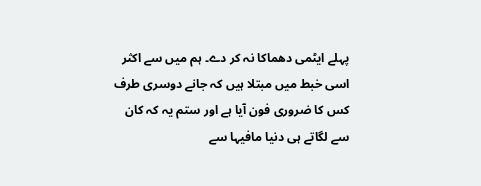پہلے ایٹمی دھماکا نہ کر دے۔ ہم میں سے اکثر اسی خبط میں مبتلا ہیں کہ جانے دوسری طرف کس کا ضروری فون آیا ہے اور ستم یہ کہ کان سے لگاتے ہی دنیا مافیہا سے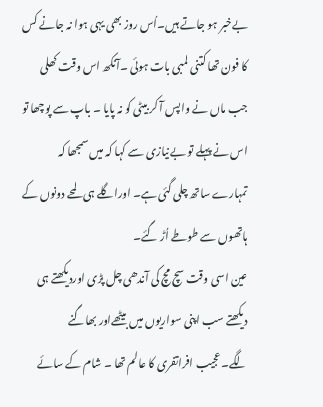بےخبر ہو جاتے ہیں۔اُس روز بھی یہی ہوا نہ جانے کس کا فون تھا کتنی لمبی بات ہوئی ۔آنکھ اس وقت کھلی جب ماں نے واپس آ کر بیٹی کو نہ پایا ۔ باپ سے پوچھا تو اس نے پہلے تو بےنیازی سے کہا کہ میں سمجھا کہ تمہارے ساتھ چلی گئی ہے۔ اوراگلے ہی لمحے دونوں کے ہاتھوں سے طوطے اُڑ گئے۔
عین اسی وقت سچ مچ کی آندھی چل پڑی اوردیکھتے ہی دیکھتے سب اپنی سواریوں میں بیٹھےاور بھاگنے لگے۔عجیب افراتفری کا عالم تھا ۔ شام کے سائے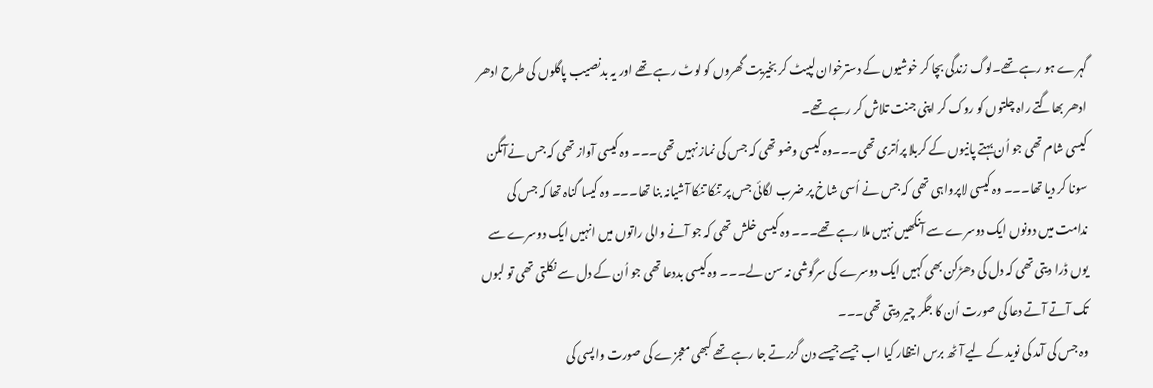گہرے ہو رہے تھے۔لوگ زندگی بچا کر خوشیوں کے دسترخوان لپیٹ کر بخیریت گھروں کو لوٹ رہے تھے اور یہ بدنصیب پاگلوں کی طرح ادھر ادھر بھاگتے راہ چلتوں کو روک کر اپنی جنت تلاش کر رہے تھے۔
کیسی شام تھی جو اُن بہتے پانیوں کے کربلا پراُتری تھی۔۔۔وہ کیسی وضو تھی کہ جس کی نماز نہیں تھی۔۔۔ وہ کیسی آواز تھی کہ جس نےآنگن سونا کر دیا تھا۔۔۔ وہ کیسی لاپرواہی تھی کہ جس نے اُسی شاخ پر ضرب لگائی جس پر تنکا تنکا آشیانہ بنا تھا۔۔۔ وہ کیسا گناہ تھا کہ جس کی ندامت میں دونوں ایک دوسرے سے آنکھیں نہیں ملا رہے تھے۔۔۔ وہ کیسی خلش تھی کہ جو آنے والی راتوں میں انہیں ایک دوسرے سے یوں ڈرا دیتی تھی کہ دل کی دھڑکن بھی کہیں ایک دوسرے کی سرگوشی نہ سن لے۔۔۔ وہ کیسی بددعا تھی جو اُن کے دل سے نکلتی تھی تو لبوں تک آتے آتے دعا کی صورت اُن کا جگر چیر دیتی تھی۔۔۔
وہ جس کی آمد کی نوید کے لیے آٹھ برس انتظار کیا اب جیسےجیسے دن گزرتے جا رہے تھے کبھی معجزے کی صورت واپسی کی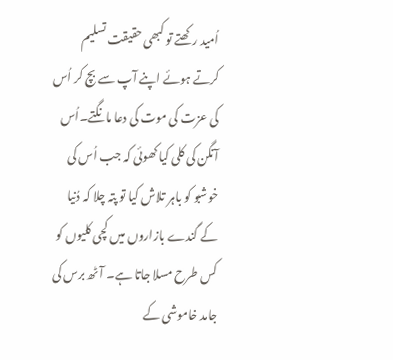اُمید رکھتے تو کبھی حقیقت تسلیم کرتے ہوئے اپنے آپ سے بچ کر اُس کی عزت کی موت کی دعا مانگتے۔اُس آنگن کی کلی کیا کھوئی کہ جب اُس کی خوشبو کو باہر تلاش کیا تو پتہ چلا کہ دُنیا کے گندے بازاروں میں کچی کلیوں کو کس طرح مسلا جاتا ہے۔ آٹھ برس کی جامد خاموشی کے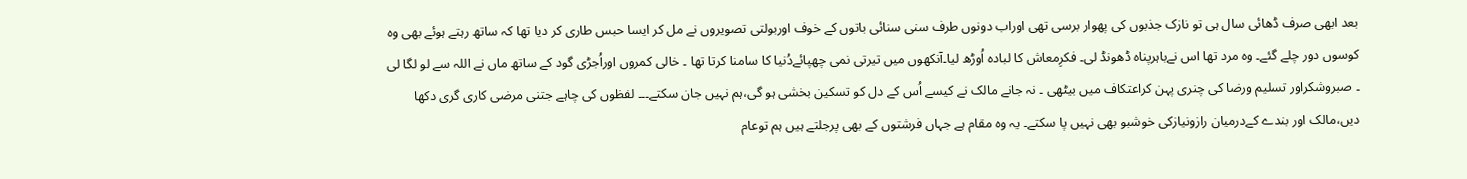بعد ابھی صرف ڈھائی سال ہی تو نازک جذبوں کی پھوار برسی تھی اوراب دونوں طرف سنی سنائی باتوں کے خوف اوربولتی تصویروں نے مل کر ایسا حبس طاری کر دیا تھا کہ ساتھ رہتے ہوئے بھی وہ کوسوں دور چلے گئے۔ وہ مرد تھا اس نےباہرپناہ ڈھونڈ لی۔ فکرِمعاش کا لبادہ اُوڑھ لیا۔آنکھوں میں تیرتی نمی چھپائےدُنیا کا سامنا کرتا تھا ۔ خالی کمروں اوراُجڑی گود کے ساتھ ماں نے اللہ سے لو لگا لی ۔ صبروشکراور تسلیم ورضا کی چنری پہن کراعتکاف میں بیٹھی ۔ نہ جانے مالک نے کیسے اُس کے دل کو تسکین بخشی ہو گی،ہم نہیں جان سکتے۔۔۔ لفظوں کی چاہے جتنی مرضی کاری گری دکھا دیں،مالک اور بندے کےدرمیان رازونیازکی خوشبو بھی نہیں پا سکتے۔ یہ وہ مقام ہے جہاں فرشتوں کے بھی پرجلتے ہیں ہم توعام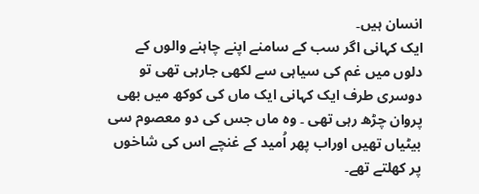انسان ہیں۔
ایک کہانی اگر سب کے سامنے اپنے چاہنے والوں کے دلوں میں غم کی سیاہی سے لکھی جارہی تھی تو دوسری طرف ایک کہانی ایک ماں کی کوکھ میں بھی پروان چڑھ رہی تھی ۔ وہ ماں جس کی دو معصوم سی بیٹیاں تھیں اوراب پھر اُمید کے غنچے اس کی شاخوں پر کھلتے تھے۔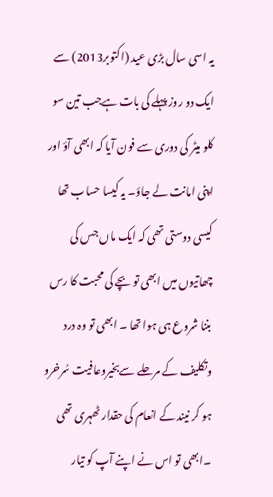یہ اسی سال بڑی عید (اکتوبر2013) سے ایک دو روز پہلے کی بات ہےجب تین سو کلو میٹر کی دوری سے فون آیا کہ ابھی آؤ اور اپنی امانت لے جاؤ۔ یہ کیسا حساب تھا کیسی دوستی تھی کہ ایک ماں جس کی چھاتیوں میں ابھی تو بچے کی محبت کا رس بننا شروع ہی ہوا تھا ۔ ابھی تو وہ درد وتکلیف کے مرحلے سےبخیروعافیت سُرخرو ہو کر نیند کے انعام کی حقدار ٹھہری تھی ۔ابھی تو اس نے اپنے آپ کو تیار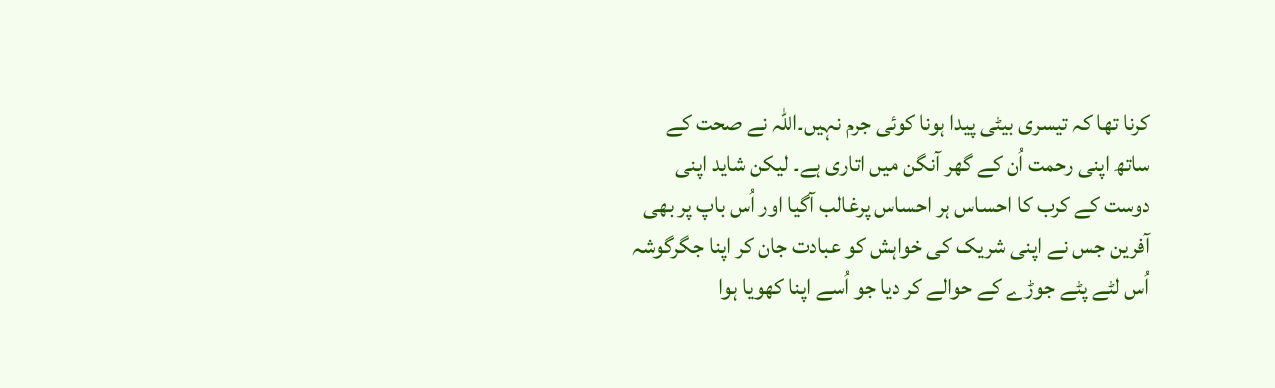کرنا تھا کہ تیسری بیٹی پیدا ہونا کوئی جرم نہیں۔اللہ نے صحت کے ساتھ اپنی رحمت اُن کے گھر آنگن میں اتاری ہے۔ لیکن شاید اپنی دوست کے کرب کا احساس ہر احساس پرغالب آگیا اور اُس باپ پر بھی آفرین جس نے اپنی شریک کی خواہش کو عبادت جان کر اپنا جگرگوشہ اُس لٹے پٹے جوڑے کے حوالے کر دیا جو اُسے اپنا کھویا ہوا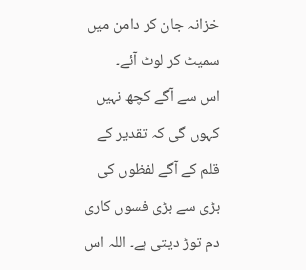خزانہ جان کر دامن میں سمیٹ کر لوٹ آئے۔
اس سے آگے کچھ نہیں کہوں گی کہ تقدیر کے قلم کے آگے لفظوں کی بڑی سے بڑی فسوں کاری دم توڑ دیتی ہے۔ اللہ اس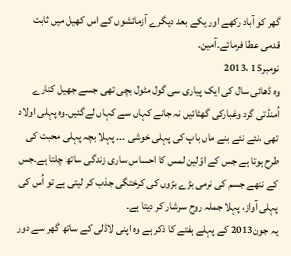گھر کو آباد رکھے اور یکے بعد دیگرے آزمائشوں کے اس کھیل میں ثابت قدمی عطا فرمائے۔آمین۔
نومبر15 ،2013
وہ ڈھائی سال کی ایک پیاری سی گول مٹول بچی تھی جسے جھیل کنارے اُمنڈتی گرد وغبارکی گھٹائیں نہ جانے کہاں سے کہاں لےگئیں۔وہ پہلی اولاد تھی ،نئے نئے بنے ماں باپ کی پہلی خوشی ۔۔۔ پہلا بچہ پہلی محبت کی طرح ہوتا ہے جس کے اوّلین لمس کا احساس ساری زندگی ساتھ چلتا ہے۔جس کے ننھے جسم کی نرمی بڑے بڑوں کی کرختگی جذب کر لیتی ہے تو اُس کی پہلی آواز، پہلا جملہ روح سرشار کر دیتا ہے۔
یہ جون2013 کے پہلے ہفتے کا ذکر ہے وہ اپنی لاڈلی کے ساتھ گھر سے دور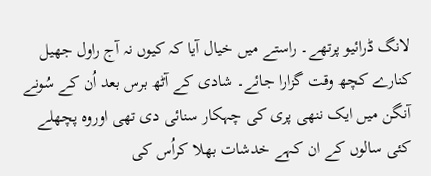لانگ ڈرائیو پرتھے۔ راستے میں خیال آیا کہ کیوں نہ آج راول جھیل کنارے کچھ وقت گزارا جائے۔ شادی کے آٹھ برس بعد اُن کے سُونے آنگن میں ایک ننھی پری کی چہکار سنائی دی تھی اوروہ پچھلے کئی سالوں کے ان کہے خدشات بھلا کراُس کی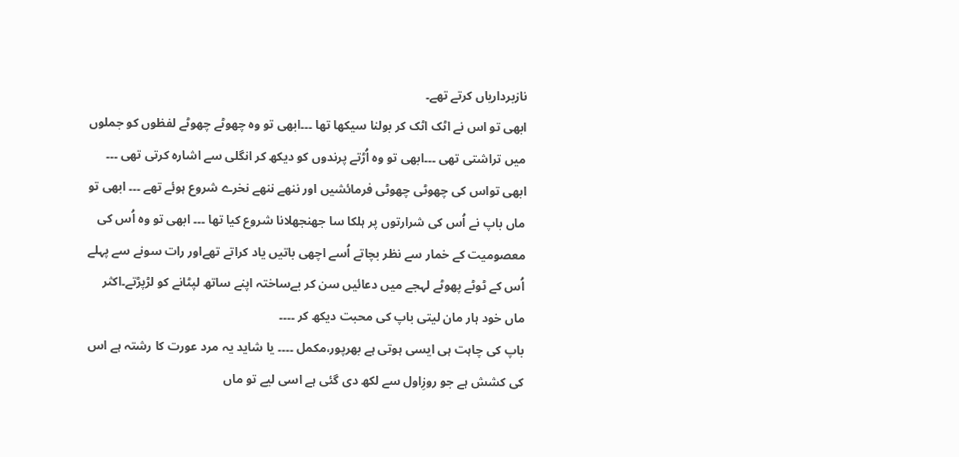نازبرداریاں کرتے تھے۔
ابھی تو اس نے اٹک اٹک کر بولنا سیکھا تھا ۔۔۔ابھی تو وہ چھوٹے چھوٹے لفظوں کو جملوں میں تراشتی تھی ۔۔۔ابھی تو وہ اُڑتے پرندوں کو دیکھ کر انگلی سے اشارہ کرتی تھی ۔۔۔ ابھی تواس کی چھوٹی چھوٹی فرمائشیں اور ننھے ننھے نخرے شروع ہوئے تھے ۔۔۔ ابھی تو ماں باپ نے اُس کی شرارتوں پر ہلکا سا جھنجھلانا شروع کیا تھا ۔۔۔ ابھی تو وہ اُس کی معصومیت کے خمار سے نظر بچاتے اُسے اچھی باتیں یاد کراتے تھےاور رات سونے سے پہلے اُس کے ٹوٹے پھوٹے لہجے میں دعائیں سن کر بےساختہ اپنے ساتھ لپٹانے کو لڑپڑتے۔اکثر ماں خود ہار مان لیتی باپ کی محبت دیکھ کر ۔۔۔۔
باپ کی چاہت ہی ایسی ہوتی ہے بھرپور،مکمل ۔۔۔۔ یا شاید یہ مرد عورت کا رشتہ ہے اس کی کشش ہے جو روزِاول سے لکھ دی گئی ہے اسی لیے تو ماں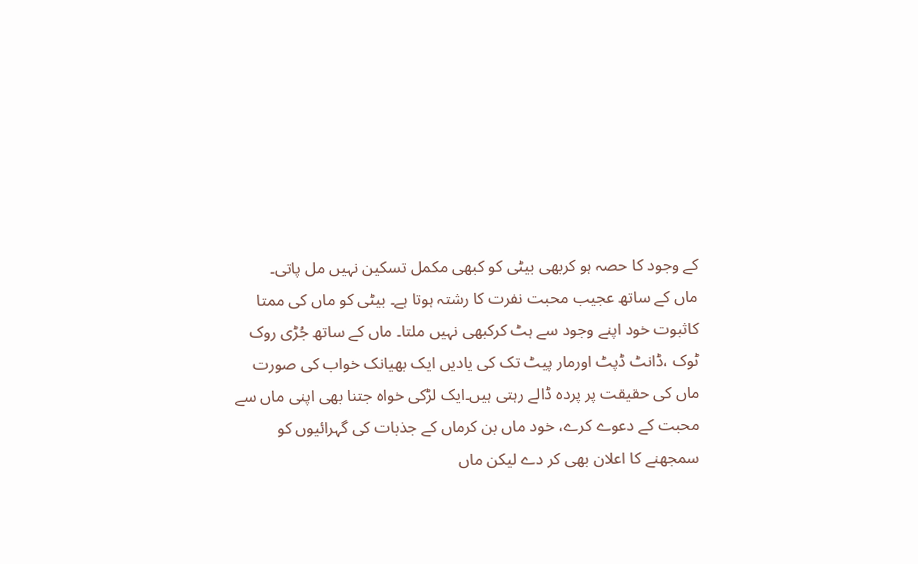کے وجود کا حصہ ہو کربھی بیٹی کو کبھی مکمل تسکین نہیں مل پاتی۔
ماں کے ساتھ عجیب محبت نفرت کا رشتہ ہوتا ہے۔ بیٹی کو ماں کی ممتا کاثبوت خود اپنے وجود سے ہٹ کرکبھی نہیں ملتا۔ ماں کے ساتھ جُڑی روک ٹوک ،ڈانٹ ڈپٹ اورمار پیٹ تک کی یادیں ایک بھیانک خواب کی صورت ماں کی حقیقت پر پردہ ڈالے رہتی ہیں۔ایک لڑکی خواہ جتنا بھی اپنی ماں سے محبت کے دعوے کرے، خود ماں بن کرماں کے جذبات کی گہرائیوں کو سمجھنے کا اعلان بھی کر دے لیکن ماں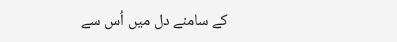کے سامنے دل میں اُس سے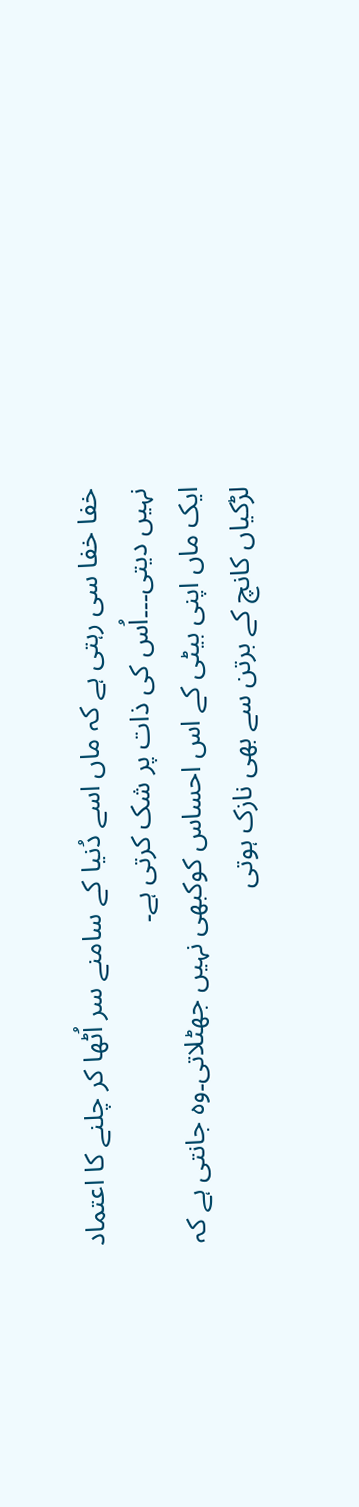خفا خفا سی رہتی ہے کہ ماں اسے دُنیا کے سامنے سر اُٹھا کر چلنے کا اعتماد نہیں دیتی۔۔۔اُس کی ذات پر شک کرتی ہے۔
ایک ماں اپنی بیٹی کے اس احساس کوکبھی نہیں جھٹلاتی۔وہ جانتی ہے کہ لڑکیاں کانچ کے برتن سے بھی نازک ہوتی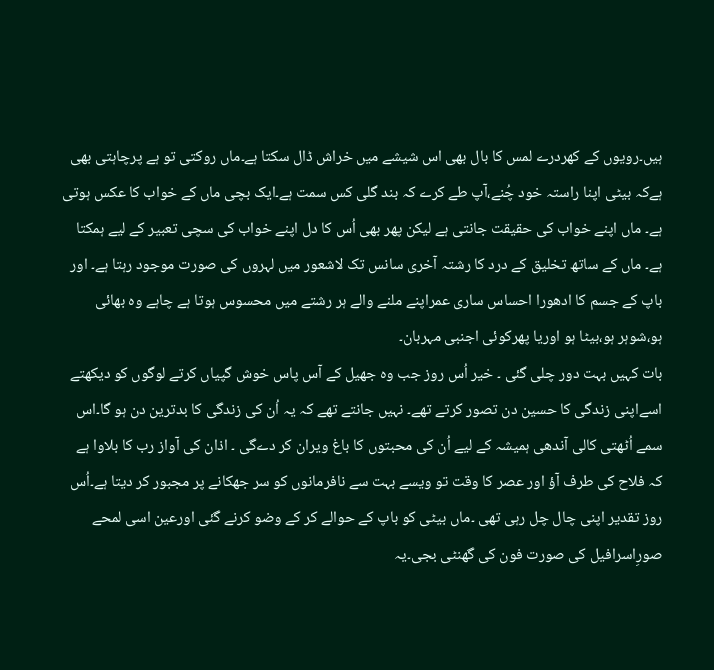ہیں۔رویوں کے کھردرے لمس کا بال بھی اس شیشے میں خراش ڈال سکتا ہے۔ماں روکتی تو ہے پرچاہتی بھی ہےکہ بیٹی اپنا راستہ خود چُنے،آپ طے کرے کہ بند گلی کس سمت ہے۔ایک بچی ماں کے خواب کا عکس ہوتی ہے۔ ماں اپنے خواب کی حقیقت جانتی ہے لیکن پھر بھی اُس کا دل اپنے خواب کی سچی تعبیر کے لیے ہمکتا ہے۔ ماں کے ساتھ تخلیق کے درد کا رشتہ آخری سانس تک لاشعور میں لہروں کی صورت موجود رہتا ہے۔ اور باپ کے جسم کا ادھورا احساس ساری عمراپنے ملنے والے ہر رشتے میں محسوس ہوتا ہے چاہے وہ بھائی ہو،شوہر ہو،بیٹا ہو اوریا پھرکوئی اجنبی مہربان۔
بات کہیں بہت دور چلی گئی ۔ خیر اُس روز جب وہ جھیل کے آس پاس خوش گپیاں کرتے لوگوں کو دیکھتے اسےاپنی زندگی کا حسین دن تصور کرتے تھے۔ نہیں جانتے تھے کہ یہ اُن کی زندگی کا بدترین دن ہو گا۔اس سمے اُٹھتی کالی آندھی ہمیشہ کے لیے اُن کی محبتوں کا باغ ویران کر دےگی ۔ اذان کی آواز رب کا بلاوا ہے کہ فلاح کی طرف آؤ اور عصر کا وقت تو ویسے بہت سے نافرمانوں کو سر جھکانے پر مجبور کر دیتا ہے۔اُس روز تقدیر اپنی چال چل رہی تھی ۔ماں بیٹی کو باپ کے حوالے کر کے وضو کرنے گئی اورعین اسی لمحے صورِاسرافیل کی صورت فون کی گھنٹی بجی۔یہ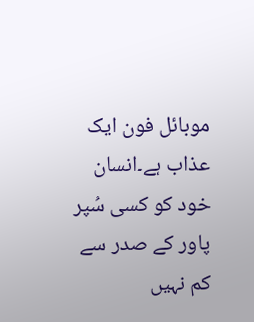موبائل فون ایک عذاب ہے۔انسان خود کو کسی سُپر پاور کے صدر سے کم نہیں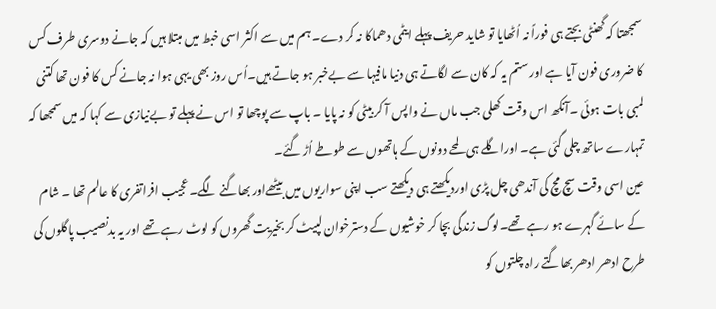سمجھتا کہ گھنٹی بجتے ہی فوراً نہ اُٹھایا تو شاید حریف پہلے ایٹمی دھماکا نہ کر دے۔ ہم میں سے اکثر اسی خبط میں مبتلا ہیں کہ جانے دوسری طرف کس کا ضروری فون آیا ہے اور ستم یہ کہ کان سے لگاتے ہی دنیا مافیہا سے بےخبر ہو جاتے ہیں۔اُس روز بھی یہی ہوا نہ جانے کس کا فون تھا کتنی لمبی بات ہوئی ۔آنکھ اس وقت کھلی جب ماں نے واپس آ کر بیٹی کو نہ پایا ۔ باپ سے پوچھا تو اس نے پہلے تو بےنیازی سے کہا کہ میں سمجھا کہ تمہارے ساتھ چلی گئی ہے۔ اوراگلے ہی لمحے دونوں کے ہاتھوں سے طوطے اُڑ گئے۔
عین اسی وقت سچ مچ کی آندھی چل پڑی اوردیکھتے ہی دیکھتے سب اپنی سواریوں میں بیٹھےاور بھاگنے لگے۔عجیب افراتفری کا عالم تھا ۔ شام کے سائے گہرے ہو رہے تھے۔لوگ زندگی بچا کر خوشیوں کے دسترخوان لپیٹ کر بخیریت گھروں کو لوٹ رہے تھے اور یہ بدنصیب پاگلوں کی طرح ادھر ادھر بھاگتے راہ چلتوں کو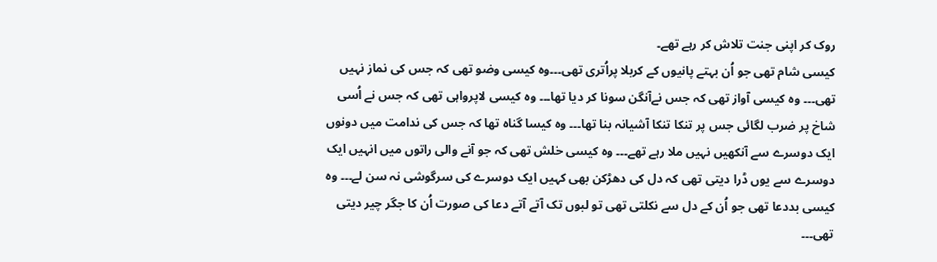روک کر اپنی جنت تلاش کر رہے تھے۔
کیسی شام تھی جو اُن بہتے پانیوں کے کربلا پراُتری تھی۔۔۔وہ کیسی وضو تھی کہ جس کی نماز نہیں تھی۔۔۔ وہ کیسی آواز تھی کہ جس نےآنگن سونا کر دیا تھا۔۔۔ وہ کیسی لاپرواہی تھی کہ جس نے اُسی شاخ پر ضرب لگائی جس پر تنکا تنکا آشیانہ بنا تھا۔۔۔ وہ کیسا گناہ تھا کہ جس کی ندامت میں دونوں ایک دوسرے سے آنکھیں نہیں ملا رہے تھے۔۔۔ وہ کیسی خلش تھی کہ جو آنے والی راتوں میں انہیں ایک دوسرے سے یوں ڈرا دیتی تھی کہ دل کی دھڑکن بھی کہیں ایک دوسرے کی سرگوشی نہ سن لے۔۔۔ وہ کیسی بددعا تھی جو اُن کے دل سے نکلتی تھی تو لبوں تک آتے آتے دعا کی صورت اُن کا جگر چیر دیتی تھی۔۔۔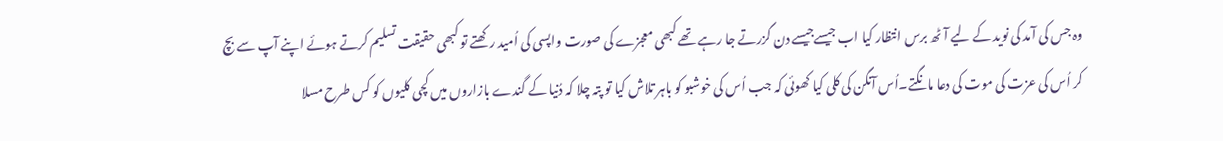وہ جس کی آمد کی نوید کے لیے آٹھ برس انتظار کیا اب جیسےجیسے دن گزرتے جا رہے تھے کبھی معجزے کی صورت واپسی کی اُمید رکھتے تو کبھی حقیقت تسلیم کرتے ہوئے اپنے آپ سے بچ کر اُس کی عزت کی موت کی دعا مانگتے۔اُس آنگن کی کلی کیا کھوئی کہ جب اُس کی خوشبو کو باہر تلاش کیا تو پتہ چلا کہ دُنیا کے گندے بازاروں میں کچی کلیوں کو کس طرح مسلا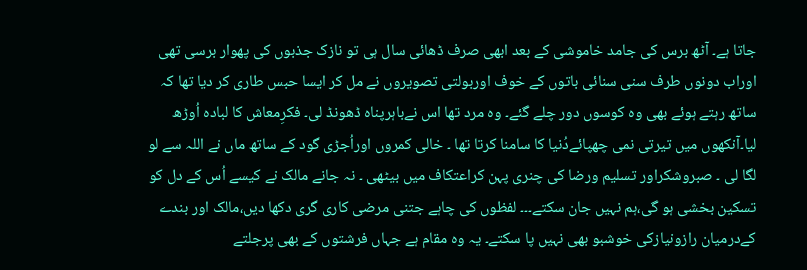جاتا ہے۔ آٹھ برس کی جامد خاموشی کے بعد ابھی صرف ڈھائی سال ہی تو نازک جذبوں کی پھوار برسی تھی اوراب دونوں طرف سنی سنائی باتوں کے خوف اوربولتی تصویروں نے مل کر ایسا حبس طاری کر دیا تھا کہ ساتھ رہتے ہوئے بھی وہ کوسوں دور چلے گئے۔ وہ مرد تھا اس نےباہرپناہ ڈھونڈ لی۔ فکرِمعاش کا لبادہ اُوڑھ لیا۔آنکھوں میں تیرتی نمی چھپائےدُنیا کا سامنا کرتا تھا ۔ خالی کمروں اوراُجڑی گود کے ساتھ ماں نے اللہ سے لو لگا لی ۔ صبروشکراور تسلیم ورضا کی چنری پہن کراعتکاف میں بیٹھی ۔ نہ جانے مالک نے کیسے اُس کے دل کو تسکین بخشی ہو گی،ہم نہیں جان سکتے۔۔۔ لفظوں کی چاہے جتنی مرضی کاری گری دکھا دیں،مالک اور بندے کےدرمیان رازونیازکی خوشبو بھی نہیں پا سکتے۔ یہ وہ مقام ہے جہاں فرشتوں کے بھی پرجلتے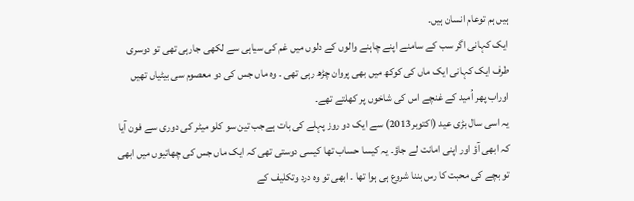ہیں ہم توعام انسان ہیں۔
ایک کہانی اگر سب کے سامنے اپنے چاہنے والوں کے دلوں میں غم کی سیاہی سے لکھی جارہی تھی تو دوسری طرف ایک کہانی ایک ماں کی کوکھ میں بھی پروان چڑھ رہی تھی ۔ وہ ماں جس کی دو معصوم سی بیٹیاں تھیں اوراب پھر اُمید کے غنچے اس کی شاخوں پر کھلتے تھے۔
یہ اسی سال بڑی عید (اکتوبر2013) سے ایک دو روز پہلے کی بات ہےجب تین سو کلو میٹر کی دوری سے فون آیا کہ ابھی آؤ اور اپنی امانت لے جاؤ۔ یہ کیسا حساب تھا کیسی دوستی تھی کہ ایک ماں جس کی چھاتیوں میں ابھی تو بچے کی محبت کا رس بننا شروع ہی ہوا تھا ۔ ابھی تو وہ درد وتکلیف کے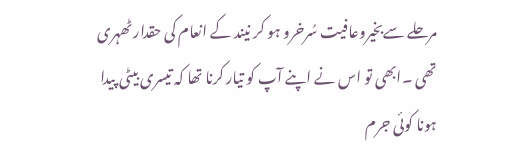مرحلے سےبخیروعافیت سُرخرو ہو کر نیند کے انعام کی حقدار ٹھہری تھی ۔ابھی تو اس نے اپنے آپ کو تیار کرنا تھا کہ تیسری بیٹی پیدا ہونا کوئی جرم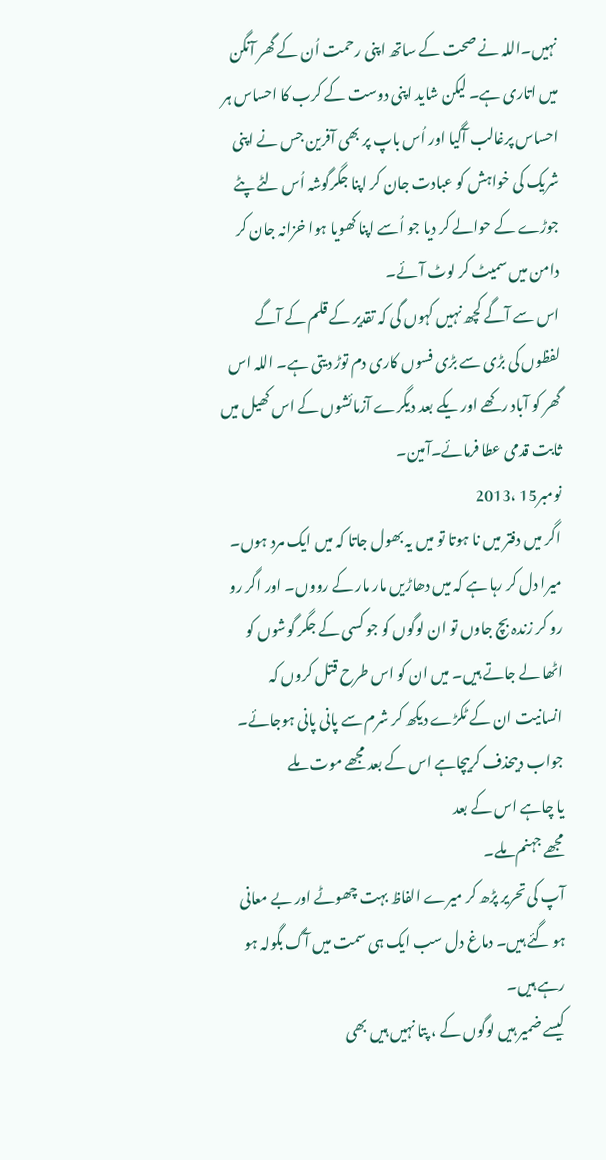نہیں۔اللہ نے صحت کے ساتھ اپنی رحمت اُن کے گھر آنگن میں اتاری ہے۔ لیکن شاید اپنی دوست کے کرب کا احساس ہر احساس پرغالب آگیا اور اُس باپ پر بھی آفرین جس نے اپنی شریک کی خواہش کو عبادت جان کر اپنا جگرگوشہ اُس لٹے پٹے جوڑے کے حوالے کر دیا جو اُسے اپنا کھویا ہوا خزانہ جان کر دامن میں سمیٹ کر لوٹ آئے۔
اس سے آگے کچھ نہیں کہوں گی کہ تقدیر کے قلم کے آگے لفظوں کی بڑی سے بڑی فسوں کاری دم توڑ دیتی ہے۔ اللہ اس گھر کو آباد رکھے اور یکے بعد دیگرے آزمائشوں کے اس کھیل میں ثابت قدمی عطا فرمائے۔آمین۔
نومبر15 ،2013
اگر میں دفتر میں نا ہوتا تو میں یہ بھول جاتا کہ میں ایک مرد ہوں۔ میرا دل کر رہا ہے کہ میں دھاڑیں مار مار کے رووں۔ اور اگر رو رو کر زندہ بچ جاوں تو ان لوگوں کو جو کسی کے جگر گوشوں کو اٹھا لے جاتے ہیں۔ میں ان کو اس طرح قتل کروں کہ انسانیت ان کے ٹکڑے دیکھ کر شرم سے پانی پانی ہوجائے۔
جواب دیںحذف کریںچاہے اس کے بعد مجھے موت ملے
یا چاہے اس کے بعد
مجھے جہنم ملے۔
آپ کی تحریر پڑھ کر میرے الفاظ بہت چھوٹے اور بے معانی ہو گئے ہیں۔ دماغ دل سب ایک ہی سمت میں آگ بگولہ ہو رہے ہیں۔
کیسے ضمیر ہیں لوگوں کے ، پتا نہیں ہیں بھی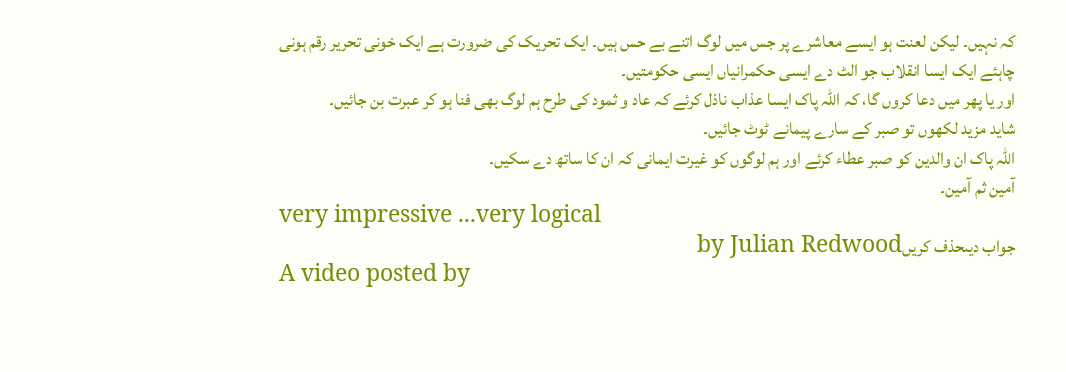کہ نہیں۔ لیکن لعنت ہو ایسے معاشرے پر جس میں لوگ اتنے بے حس ہیں۔ ایک تحریک کی ضرورت ہے ایک خونی تحریر رقم ہونی چاہئے ایک ایسا انقلاب جو الٹ دے ایسی حکمرانیاں ایسی حکومتیں۔
اور یا پھر میں دعا کروں گا، کہ اللہ پاک ایسا عذاب ناذل کرئے کہ عاد و ثمود کی طرح ہم لوگ بھی فنا ہو کر عبرت بن جائیں۔
شاید مزید لکھوں تو صبر کے سارے پیمانے ٹوٹ جائیں۔
اللہ پاک ان والدین کو صبر عطاء کرئے اور ہم لوگوں کو غیرت ایمانی کہ ان کا ساتھ دے سکیں۔
آمین ثم آمین۔
very impressive ...very logical
جواب دیںحذف کریںby Julian Redwood
A video posted by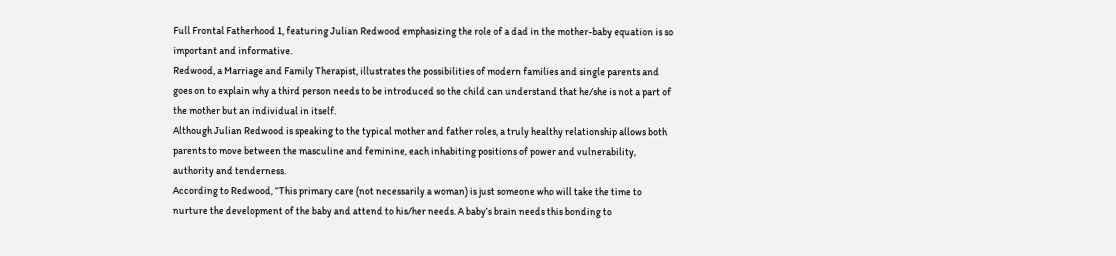Full Frontal Fatherhood 1, featuring Julian Redwood emphasizing the role of a dad in the mother-baby equation is so important and informative.
Redwood, a Marriage and Family Therapist, illustrates the possibilities of modern families and single parents and goes on to explain why a third person needs to be introduced so the child can understand that he/she is not a part of the mother but an individual in itself.
Although Julian Redwood is speaking to the typical mother and father roles, a truly healthy relationship allows both parents to move between the masculine and feminine, each inhabiting positions of power and vulnerability, authority and tenderness.
According to Redwood, “This primary care (not necessarily a woman) is just someone who will take the time to nurture the development of the baby and attend to his/her needs. A baby’s brain needs this bonding to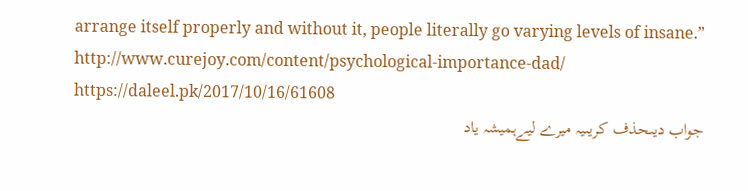arrange itself properly and without it, people literally go varying levels of insane.”
http://www.curejoy.com/content/psychological-importance-dad/
https://daleel.pk/2017/10/16/61608
جواب دیںحذف کریںیہ میرے لیےہمیشہ یاد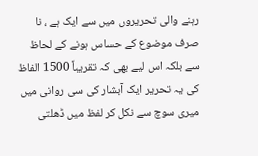رہنے والی تحریروں میں سے ایک ہے ، نا صرف موضوع کے حساس ہونے کے لحاظ سے بلکہ اس لیے بھی کہ تقریباً 1500 الفاظ کی یہ تحریر ایک آبشار کی سی روانی میں میری سوچ سے نکل کر لفظ میں ڈھلتی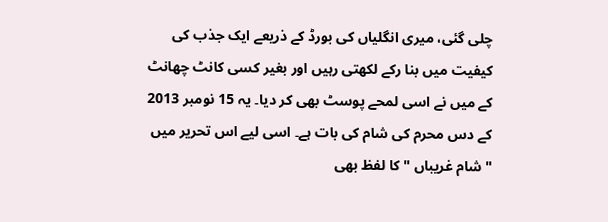چلی گئی، میری انگلیاں کی بورڈ کے ذریعے ایک جذب کی کیفیت میں بنا رکے لکھتی رہیں اور بغیر کسی کانٹ چھانٹ کے میں نے اسی لمحے پوسٹ بھی کر دیا۔ یہ 15 نومبر 2013 کے دس محرم کی شام کی بات ہے۔ اسی لیے اس تحریر میں "شام غریباں " کا لفظ بھی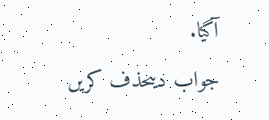آگیا.
جواب دیںحذف کریں